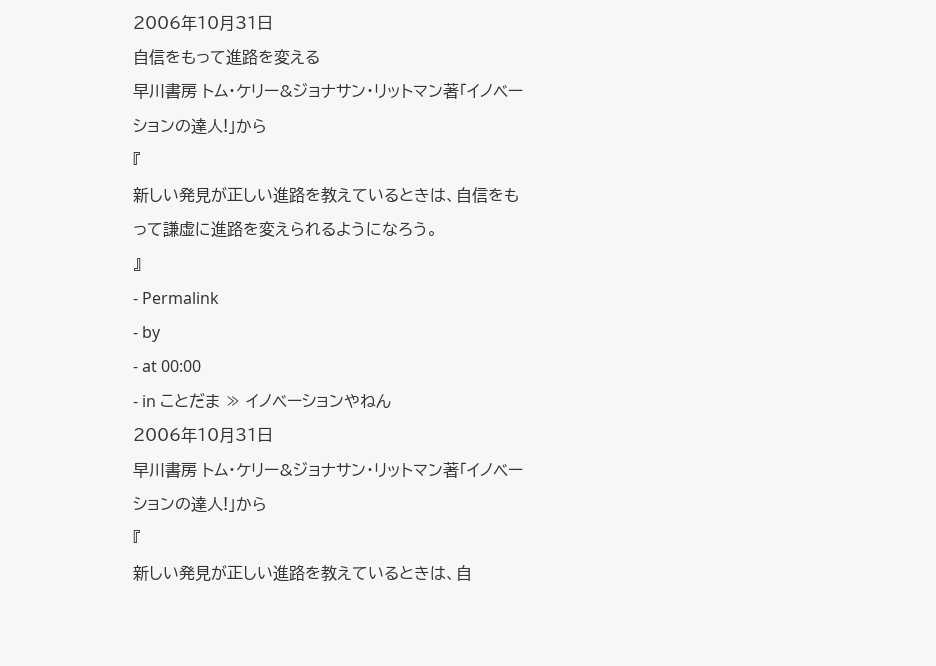2006年10月31日
自信をもって進路を変える
早川書房 トム・ケリー&ジョナサン・リットマン著「イノベーションの達人!」から
『
新しい発見が正しい進路を教えているときは、自信をもって謙虚に進路を変えられるようになろう。
』
- Permalink
- by
- at 00:00
- in ことだま ≫ イノベーションやねん
2006年10月31日
早川書房 トム・ケリー&ジョナサン・リットマン著「イノベーションの達人!」から
『
新しい発見が正しい進路を教えているときは、自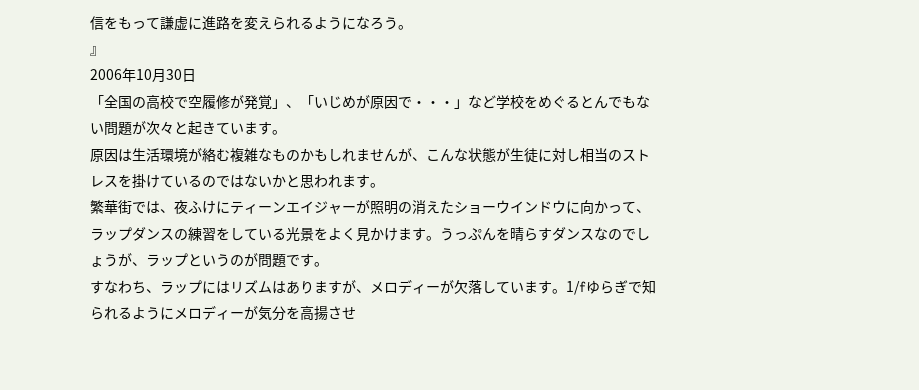信をもって謙虚に進路を変えられるようになろう。
』
2006年10月30日
「全国の高校で空履修が発覚」、「いじめが原因で・・・」など学校をめぐるとんでもない問題が次々と起きています。
原因は生活環境が絡む複雑なものかもしれませんが、こんな状態が生徒に対し相当のストレスを掛けているのではないかと思われます。
繁華街では、夜ふけにティーンエイジャーが照明の消えたショーウインドウに向かって、ラップダンスの練習をしている光景をよく見かけます。うっぷんを晴らすダンスなのでしょうが、ラップというのが問題です。
すなわち、ラップにはリズムはありますが、メロディーが欠落しています。1/fゆらぎで知られるようにメロディーが気分を高揚させ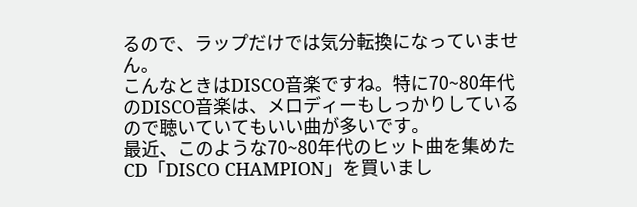るので、ラップだけでは気分転換になっていません。
こんなときはDISCO音楽ですね。特に70~80年代のDISCO音楽は、メロディーもしっかりしているので聴いていてもいい曲が多いです。
最近、このような70~80年代のヒット曲を集めたCD「DISCO CHAMPION」を買いまし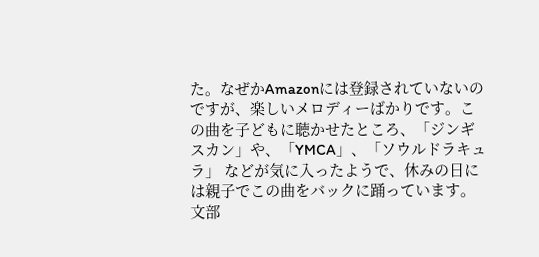た。なぜかAmazonには登録されていないのですが、楽しいメロディーばかりです。この曲を子どもに聴かせたところ、「ジンギスカン」や、「YMCA」、「ソウルドラキュラ」 などが気に入ったようで、休みの日には親子でこの曲をバックに踊っています。
文部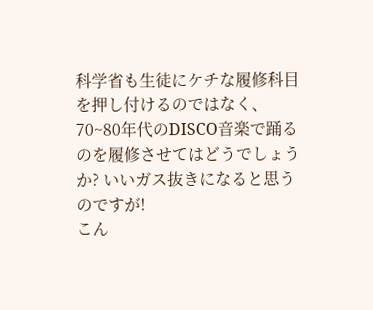科学省も生徒にケチな履修科目を押し付けるのではなく、70~80年代のDISCO音楽で踊るのを履修させてはどうでしょうか? いいガス抜きになると思うのですが!
こん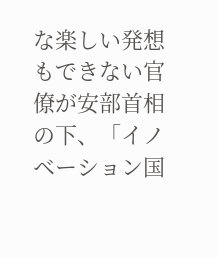な楽しい発想もできない官僚が安部首相の下、「イノベーション国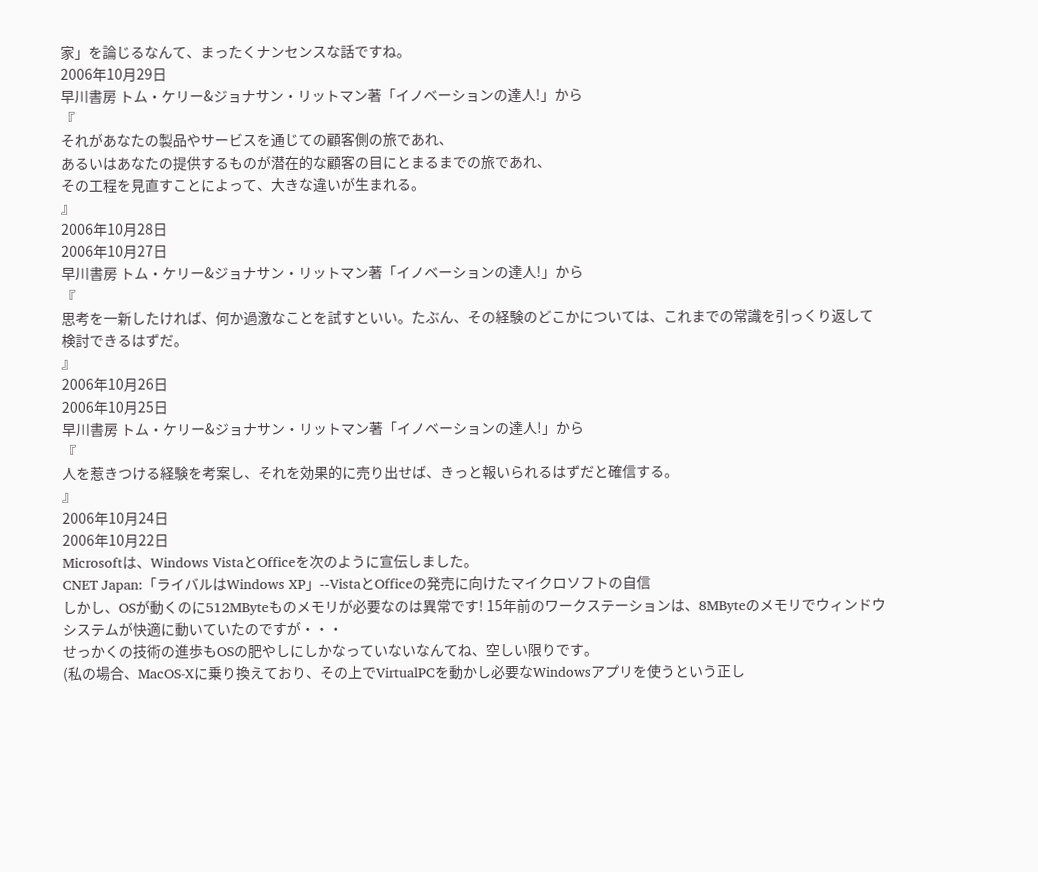家」を論じるなんて、まったくナンセンスな話ですね。
2006年10月29日
早川書房 トム・ケリー&ジョナサン・リットマン著「イノベーションの達人!」から
『
それがあなたの製品やサービスを通じての顧客側の旅であれ、
あるいはあなたの提供するものが潜在的な顧客の目にとまるまでの旅であれ、
その工程を見直すことによって、大きな違いが生まれる。
』
2006年10月28日
2006年10月27日
早川書房 トム・ケリー&ジョナサン・リットマン著「イノベーションの達人!」から
『
思考を一新したければ、何か過激なことを試すといい。たぶん、その経験のどこかについては、これまでの常識を引っくり返して検討できるはずだ。
』
2006年10月26日
2006年10月25日
早川書房 トム・ケリー&ジョナサン・リットマン著「イノベーションの達人!」から
『
人を惹きつける経験を考案し、それを効果的に売り出せば、きっと報いられるはずだと確信する。
』
2006年10月24日
2006年10月22日
Microsoftは、Windows VistaとOfficeを次のように宣伝しました。
CNET Japan:「ライバルはWindows XP」--VistaとOfficeの発売に向けたマイクロソフトの自信
しかし、OSが動くのに512MByteものメモリが必要なのは異常です! 15年前のワークステーションは、8MByteのメモリでウィンドウシステムが快適に動いていたのですが・・・
せっかくの技術の進歩もOSの肥やしにしかなっていないなんてね、空しい限りです。
(私の場合、MacOS-Xに乗り換えており、その上でVirtualPCを動かし必要なWindowsアプリを使うという正し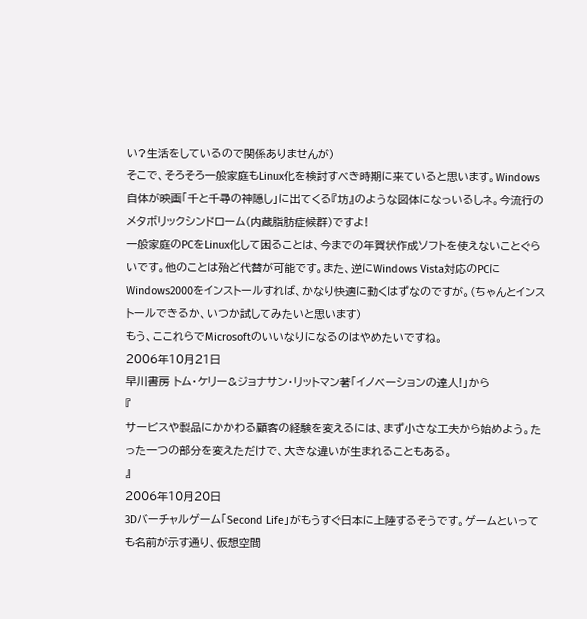い?生活をしているので関係ありませんが)
そこで、そろそろ一般家庭もLinux化を検討すべき時期に来ていると思います。Windows自体が映画「千と千尋の神隠し」に出てくる『坊』のような図体になっいるしネ。今流行のメタボリックシンドローム(内蔵脂肪症候群)ですよ!
一般家庭のPCをLinux化して困ることは、今までの年賀状作成ソフトを使えないことぐらいです。他のことは殆ど代替が可能です。また、逆にWindows Vista対応のPCにWindows2000をインストールすれば、かなり快適に動くはずなのですが。(ちゃんとインストールできるか、いつか試してみたいと思います)
もう、ここれらでMicrosoftのいいなりになるのはやめたいですね。
2006年10月21日
早川書房 トム・ケリー&ジョナサン・リットマン著「イノベーションの達人!」から
『
サービスや製品にかかわる顧客の経験を変えるには、まず小さな工夫から始めよう。たった一つの部分を変えただけで、大きな違いが生まれることもある。
』
2006年10月20日
3Dバーチャルゲーム「Second Life」がもうすぐ日本に上陸するそうです。ゲームといっても名前が示す通り、仮想空間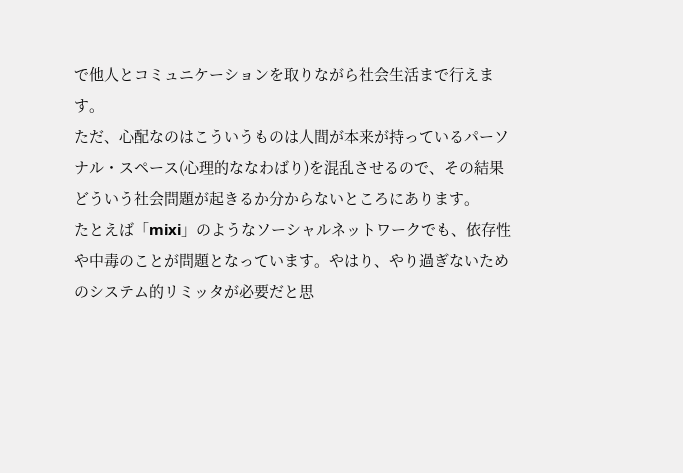で他人とコミュニケーションを取りながら社会生活まで行えます。
ただ、心配なのはこういうものは人間が本来が持っているパーソナル・スペース(心理的ななわばり)を混乱させるので、その結果どういう社会問題が起きるか分からないところにあります。
たとえば「mixi」のようなソーシャルネットワークでも、依存性や中毒のことが問題となっています。やはり、やり過ぎないためのシステム的リミッタが必要だと思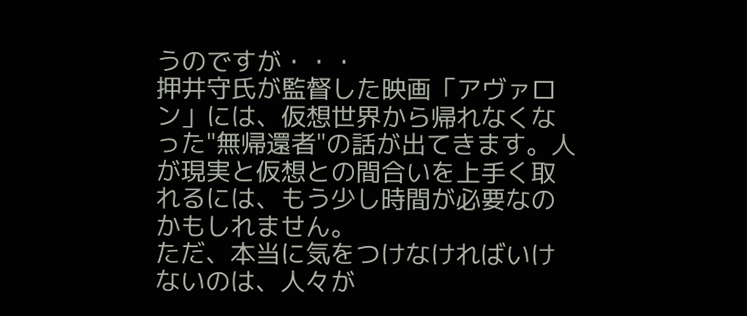うのですが・・・
押井守氏が監督した映画「アヴァロン」には、仮想世界から帰れなくなった"無帰還者"の話が出てきます。人が現実と仮想との間合いを上手く取れるには、もう少し時間が必要なのかもしれません。
ただ、本当に気をつけなければいけないのは、人々が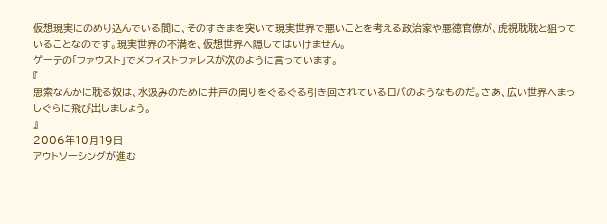仮想現実にのめり込んでいる間に、そのすきまを突いて現実世界で悪いことを考える政治家や悪徳官僚が、虎視耽耽と狙っていることなのです。現実世界の不満を、仮想世界へ隠してはいけません。
ゲーテの「ファウスト」でメフィストファレスが次のように言っています。
『
思索なんかに耽る奴は、水汲みのために井戸の周りをぐるぐる引き回されているロバのようなものだ。さあ、広い世界へまっしぐらに飛び出しましょう。
』
2006年10月19日
アウトソーシングが進む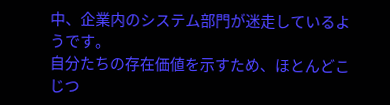中、企業内のシステム部門が迷走しているようです。
自分たちの存在価値を示すため、ほとんどこじつ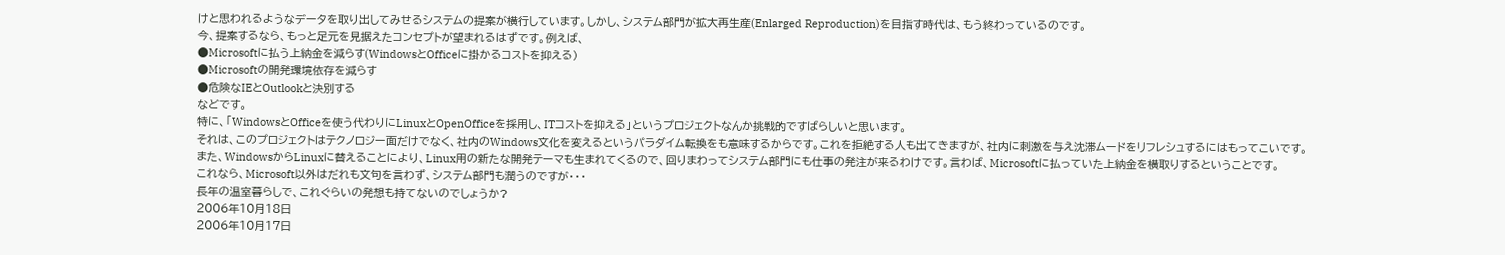けと思われるようなデータを取り出してみせるシステムの提案が横行しています。しかし、システム部門が拡大再生産(Enlarged Reproduction)を目指す時代は、もう終わっているのです。
今、提案するなら、もっと足元を見据えたコンセプトが望まれるはずです。例えば、
●Microsoftに払う上納金を減らす(WindowsとOfficeに掛かるコストを抑える)
●Microsoftの開発環境依存を減らす
●危険なIEとOutlookと決別する
などです。
特に、「WindowsとOfficeを使う代わりにLinuxとOpenOfficeを採用し、ITコストを抑える」というプロジェクトなんか挑戦的ですばらしいと思います。
それは、このプロジェクトはテクノロジー面だけでなく、社内のWindows文化を変えるというパラダイム転換をも意味するからです。これを拒絶する人も出てきますが、社内に刺激を与え沈滞ムードをリフレシュするにはもってこいです。
また、WindowsからLinuxに替えることにより、Linux用の新たな開発テーマも生まれてくるので、回りまわってシステム部門にも仕事の発注が来るわけです。言わば、Microsoftに払っていた上納金を横取りするということです。
これなら、Microsoft以外はだれも文句を言わず、システム部門も潤うのですが・・・
長年の温室暮らしで、これぐらいの発想も持てないのでしょうか?
2006年10月18日
2006年10月17日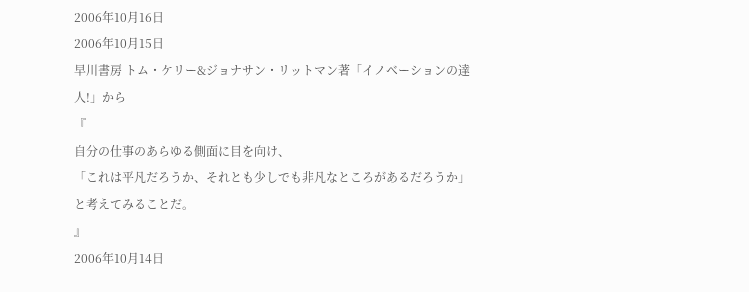2006年10月16日
2006年10月15日
早川書房 トム・ケリー&ジョナサン・リットマン著「イノベーションの達人!」から
『
自分の仕事のあらゆる側面に目を向け、
「これは平凡だろうか、それとも少しでも非凡なところがあるだろうか」
と考えてみることだ。
』
2006年10月14日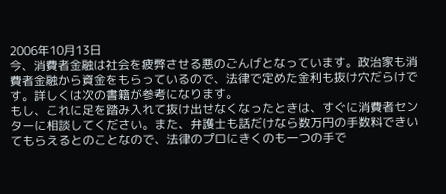2006年10月13日
今、消費者金融は社会を疲弊させる悪のごんげとなっています。政治家も消費者金融から資金をもらっているので、法律で定めた金利も抜け穴だらけです。詳しくは次の書籍が参考になります。
もし、これに足を踏み入れて抜け出せなくなったときは、すぐに消費者センターに相談してください。また、弁護士も話だけなら数万円の手数料できいてもらえるとのことなので、法律のプロにきくのも一つの手で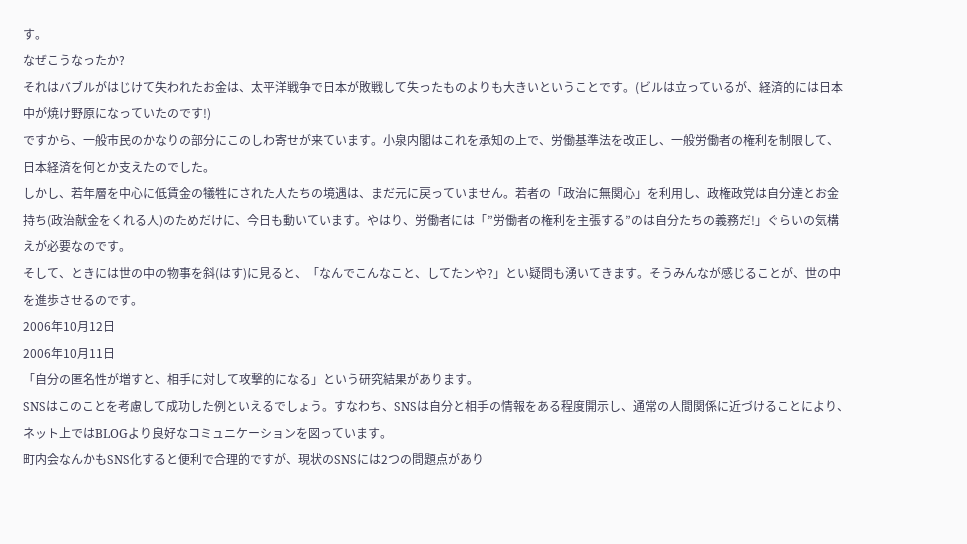す。
なぜこうなったか?
それはバブルがはじけて失われたお金は、太平洋戦争で日本が敗戦して失ったものよりも大きいということです。(ビルは立っているが、経済的には日本中が焼け野原になっていたのです!)
ですから、一般市民のかなりの部分にこのしわ寄せが来ています。小泉内閣はこれを承知の上で、労働基準法を改正し、一般労働者の権利を制限して、日本経済を何とか支えたのでした。
しかし、若年層を中心に低賃金の犠牲にされた人たちの境遇は、まだ元に戻っていません。若者の「政治に無関心」を利用し、政権政党は自分達とお金持ち(政治献金をくれる人)のためだけに、今日も動いています。やはり、労働者には「”労働者の権利を主張する”のは自分たちの義務だ!」ぐらいの気構えが必要なのです。
そして、ときには世の中の物事を斜(はす)に見ると、「なんでこんなこと、してたンや?」とい疑問も湧いてきます。そうみんなが感じることが、世の中を進歩させるのです。
2006年10月12日
2006年10月11日
「自分の匿名性が増すと、相手に対して攻撃的になる」という研究結果があります。
SNSはこのことを考慮して成功した例といえるでしょう。すなわち、SNSは自分と相手の情報をある程度開示し、通常の人間関係に近づけることにより、ネット上ではBLOGより良好なコミュニケーションを図っています。
町内会なんかもSNS化すると便利で合理的ですが、現状のSNSには2つの問題点があり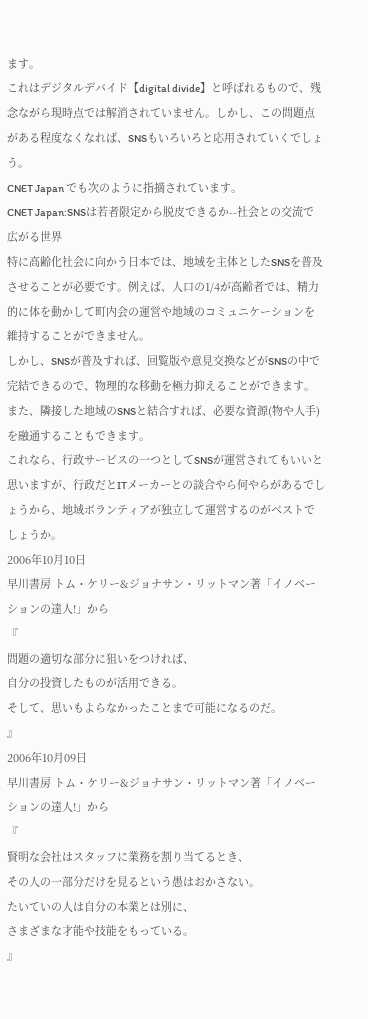ます。
これはデジタルデバイド【digital divide】と呼ばれるもので、残念ながら現時点では解消されていません。しかし、この問題点がある程度なくなれば、SNSもいろいろと応用されていくでしょう。
CNET Japan でも次のように指摘されています。
CNET Japan:SNSは若者限定から脱皮できるか--社会との交流で広がる世界
特に高齢化社会に向かう日本では、地域を主体としたSNSを普及させることが必要です。例えば、人口の1/4が高齢者では、精力的に体を動かして町内会の運営や地域のコミュニケーションを維持することができません。
しかし、SNSが普及すれば、回覧版や意見交換などがSNSの中で完結できるので、物理的な移動を極力抑えることができます。また、隣接した地域のSNSと結合すれば、必要な資源(物や人手)を融通することもできます。
これなら、行政サービスの一つとしてSNSが運営されてもいいと思いますが、行政だとITメーカーとの談合やら何やらがあるでしょうから、地域ボランティアが独立して運営するのがベストでしょうか。
2006年10月10日
早川書房 トム・ケリー&ジョナサン・リットマン著「イノベーションの達人!」から
『
問題の適切な部分に狙いをつければ、
自分の投資したものが活用できる。
そして、思いもよらなかったことまで可能になるのだ。
』
2006年10月09日
早川書房 トム・ケリー&ジョナサン・リットマン著「イノベーションの達人!」から
『
賢明な会社はスタッフに業務を割り当てるとき、
その人の一部分だけを見るという愚はおかさない。
たいていの人は自分の本業とは別に、
さまざまな才能や技能をもっている。
』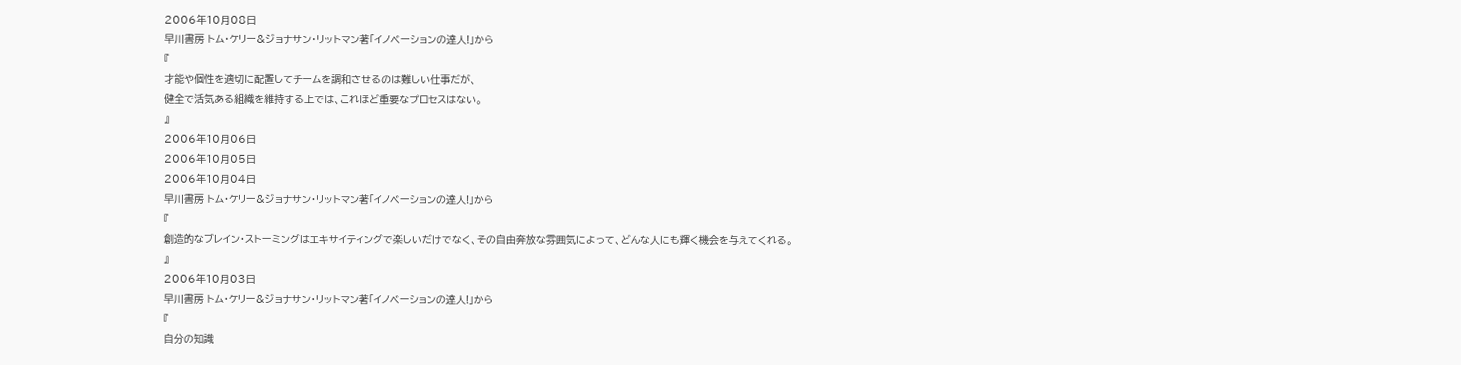2006年10月08日
早川書房 トム・ケリー&ジョナサン・リットマン著「イノベーションの達人!」から
『
才能や個性を適切に配置してチームを調和させるのは難しい仕事だが、
健全で活気ある組織を維持する上では、これほど重要なプロセスはない。
』
2006年10月06日
2006年10月05日
2006年10月04日
早川書房 トム・ケリー&ジョナサン・リットマン著「イノベーションの達人!」から
『
創造的なブレイン・ストーミングはエキサイティングで楽しいだけでなく、その自由奔放な雰囲気によって、どんな人にも輝く機会を与えてくれる。
』
2006年10月03日
早川書房 トム・ケリー&ジョナサン・リットマン著「イノベーションの達人!」から
『
自分の知識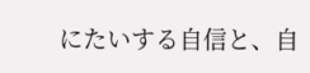にたいする自信と、自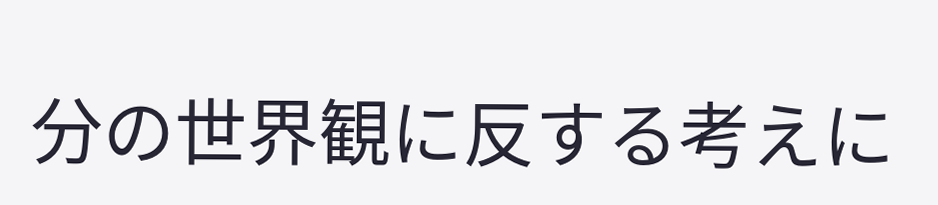分の世界観に反する考えに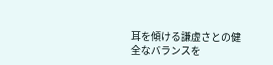耳を傾ける謙虚さとの健全なバランスを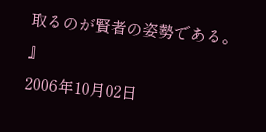取るのが賢者の姿勢である。
』
2006年10月02日